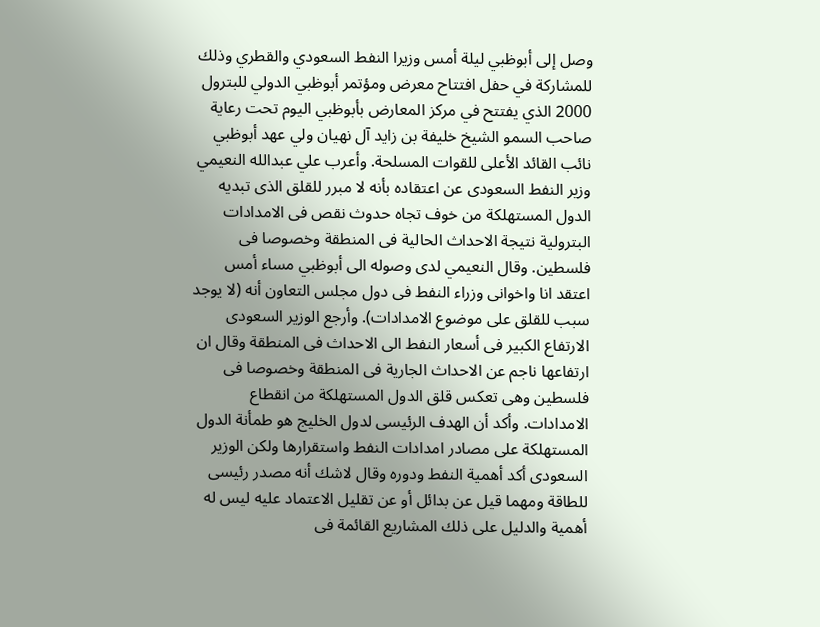وصل إلى أبوظبي ليلة أمس وزيرا النفط السعودي والقطري وذلك للمشاركة في حفل افتتاح معرض ومؤتمر أبوظبي الدولي للبترول 2000 الذي يفتتح في مركز المعارض بأبوظبي اليوم تحت رعاية صاحب السمو الشيخ خليفة بن زايد آل نهيان ولي عهد أبوظبي نائب القائد الأعلى للقوات المسلحة. وأعرب علي عبدالله النعيمي وزير النفط السعودى عن اعتقاده بأنه لا مبرر للقلق الذى تبديه الدول المستهلكة من خوف تجاه حدوث نقص فى الامدادات البترولية نتيجة الاحداث الحالية فى المنطقة وخصوصا فى فلسطين. وقال النعيمي لدى وصوله الى أبوظبي مساء أمس اعتقد انا واخوانى وزراء النفط فى دول مجلس التعاون أنه (لا يوجد سبب للقلق على موضوع الامدادات). وأرجع الوزير السعودى الارتفاع الكبير فى أسعار النفط الى الاحداث فى المنطقة وقال ان ارتفاعها ناجم عن الاحداث الجارية فى المنطقة وخصوصا فى فلسطين وهى تعكس قلق الدول المستهلكة من انقطاع الامدادات. وأكد أن الهدف الرئيسى لدول الخليج هو طمأنة الدول المستهلكة على مصادر امدادات النفط واستقرارها ولكن الوزير السعودى أكد أهمية النفط ودوره وقال لاشك أنه مصدر رئيسى للطاقة ومهما قيل عن بدائل أو عن تقليل الاعتماد عليه ليس له أهمية والدليل على ذلك المشاريع القائمة فى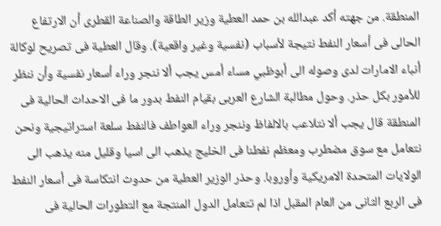المنطقة. من جهته أكد عبدالله بن حمد العطية وزير الطاقة والصناعة القطرى أن الارتفاع الحالى فى أسعار النفط نتيجة لأسباب (نفسية وغير واقعية). وقال العطية فى تصريح لوكالة أنباء الامارات لدى وصوله الى أبوظبي مساء أمس يجب ألا ننجر وراء أسعار نفسية وأن ننظر للأمور بكل حذر. وحول مطالبة الشارع العربى بقيام النفط بدور ما فى الاحداث الحالية فى المنطقة قال يجب ألا نتلاعب بالالفاظ وننجر وراء العواطف فالنفط سلعة استراتيجية ونحن نتعامل مع سوق مضطرب ومعظم نفطنا فى الخليج يذهب الى اسيا وقليل منه يذهب الى الولايات المتحدة الامريكية وأوروبا. وحذر الوزير العطية من حدوث انتكاسة فى أسعار النفط فى الربع الثانى من العام المقبل اذا لم تتعامل الدول المنتجة مع التطورات الحالية فى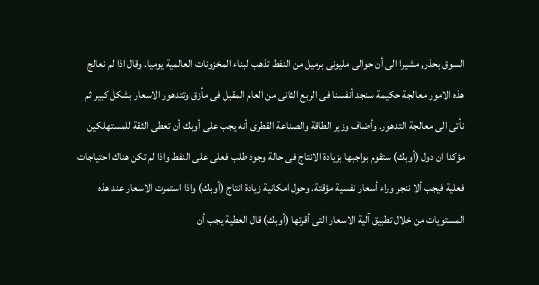السوق بحذر, مشيرا الى أن حوالى مليونى برميل من النفط تذهب لبناء المخزونات العالمية يوميا. وقال اذا لم نعالج هذه الامور معالجة حكيمة سنجد أنفسنا فى الربع الثانى من العام المقبل فى مأزق وتتدهور الاسعار بشكل كبير ثم نأتى الى معالجة التدهور. وأضاف وزير الطاقة والصناعة القطرى أنه يجب على أوبك أن تعطى الثقة للمستهلكين مؤكدا ان دول (أوبك) ستقوم بواجبها بزيادة الانتاج فى حالة وجود طلب فعلى على النفط واذا لم تكن هناك احتياجات فعلية فيجب ألا ننجر وراء أسعار نفسية مؤقتة. وحول امكانية زيادة انتاج (أوبك) واذا استمرت الاسعار عند هذه المستويات من خلال تطبيق آلية الاسعار التى أقرتها (أوبك) قال العطية يجب أن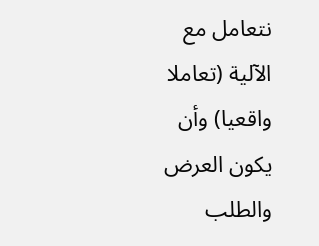نتعامل مع الآلية (تعاملا واقعيا) وأن يكون العرض والطلب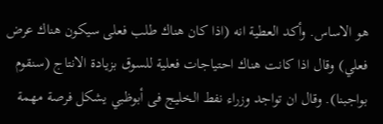هو الاساس. وأكد العطية انه (اذا كان هناك طلب فعلى سيكون هناك عرض فعلي) وقال اذا كانت هناك احتياجات فعلية للسوق بزيادة الانتاج (سنقوم بواجبنا). وقال ان تواجد وزراء نفط الخليج فى أبوظبي يشكل فرصة مهمة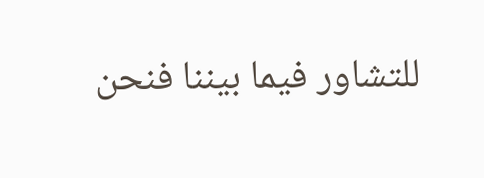للتشاور فيما بيننا فنحن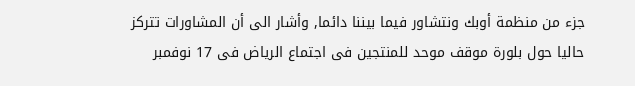جزء من منظمة أوبك ونتشاور فيما بيننا دائما, وأشار الى أن المشاورات تتركز حاليا حول بلورة موقف موحد للمنتجين فى اجتماع الرياض فى 17 نوفمبر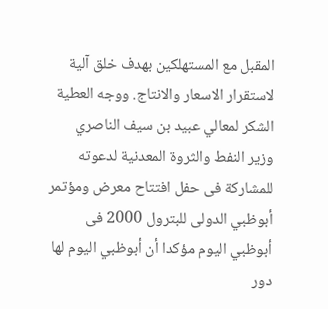المقبل مع المستهلكين بهدف خلق آلية لاستقرار الاسعار والانتاج. ووجه العطية الشكر لمعالي عبيد بن سيف الناصري وزير النفط والثروة المعدنية لدعوته للمشاركة فى حفل افتتاح معرض ومؤتمر أبوظبي الدولى للبترول 2000 فى أبوظبي اليوم مؤكدا أن أبوظبي اليوم لها دور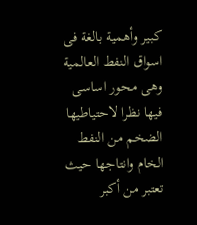كبير وأهمية بالغة فى اسواق النفط العالمية وهى محور اساسى فيها نظرا لاحتياطيها الضخم من النفط الخام وانتاجها حيث تعتبر من أكبر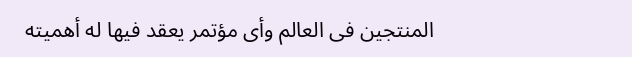المنتجين فى العالم وأى مؤتمر يعقد فيها له أهميته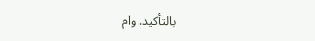بالتأكيد. وام